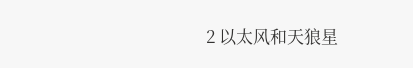2 以太风和天狼星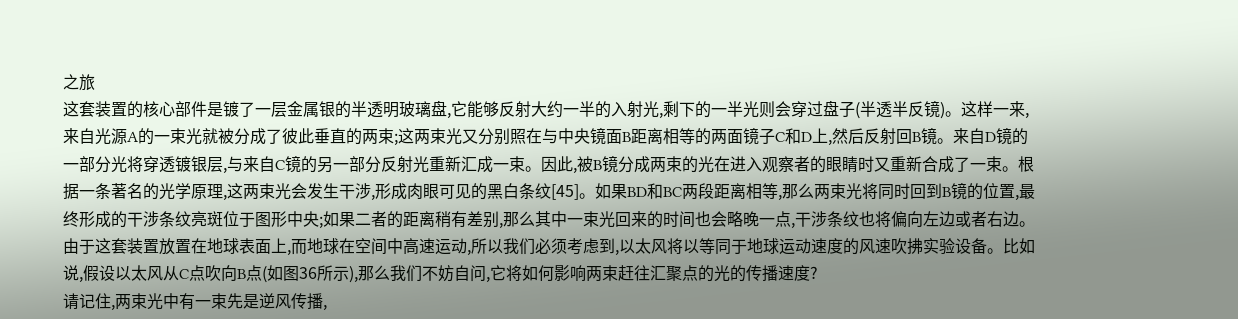之旅
这套装置的核心部件是镀了一层金属银的半透明玻璃盘,它能够反射大约一半的入射光,剩下的一半光则会穿过盘子(半透半反镜)。这样一来,来自光源A的一束光就被分成了彼此垂直的两束;这两束光又分别照在与中央镜面B距离相等的两面镜子C和D上,然后反射回B镜。来自D镜的一部分光将穿透镀银层,与来自C镜的另一部分反射光重新汇成一束。因此,被B镜分成两束的光在进入观察者的眼睛时又重新合成了一束。根据一条著名的光学原理,这两束光会发生干涉,形成肉眼可见的黑白条纹[45]。如果BD和BC两段距离相等,那么两束光将同时回到B镜的位置,最终形成的干涉条纹亮斑位于图形中央;如果二者的距离稍有差别,那么其中一束光回来的时间也会略晚一点,干涉条纹也将偏向左边或者右边。
由于这套装置放置在地球表面上,而地球在空间中高速运动,所以我们必须考虑到,以太风将以等同于地球运动速度的风速吹拂实验设备。比如说,假设以太风从C点吹向B点(如图36所示),那么我们不妨自问,它将如何影响两束赶往汇聚点的光的传播速度?
请记住,两束光中有一束先是逆风传播,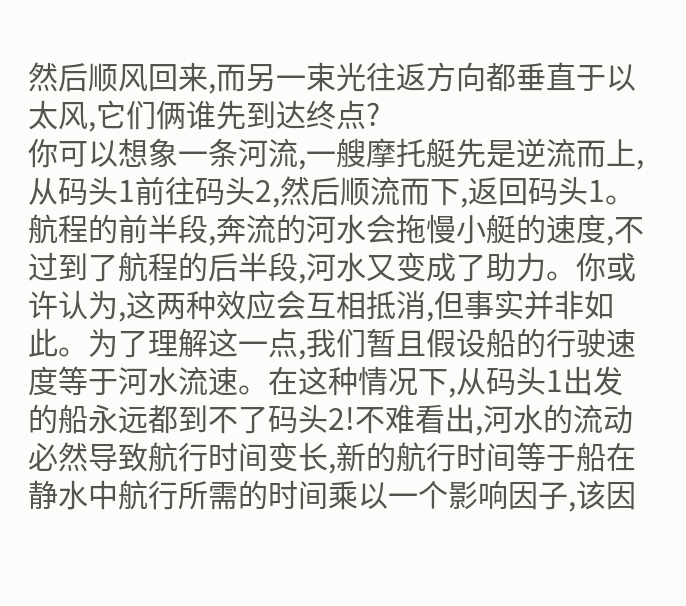然后顺风回来,而另一束光往返方向都垂直于以太风,它们俩谁先到达终点?
你可以想象一条河流,一艘摩托艇先是逆流而上,从码头1前往码头2,然后顺流而下,返回码头1。航程的前半段,奔流的河水会拖慢小艇的速度,不过到了航程的后半段,河水又变成了助力。你或许认为,这两种效应会互相抵消,但事实并非如此。为了理解这一点,我们暂且假设船的行驶速度等于河水流速。在这种情况下,从码头1出发的船永远都到不了码头2!不难看出,河水的流动必然导致航行时间变长,新的航行时间等于船在静水中航行所需的时间乘以一个影响因子,该因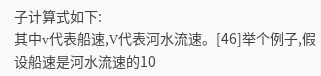子计算式如下:
其中v代表船速,V代表河水流速。[46]举个例子,假设船速是河水流速的10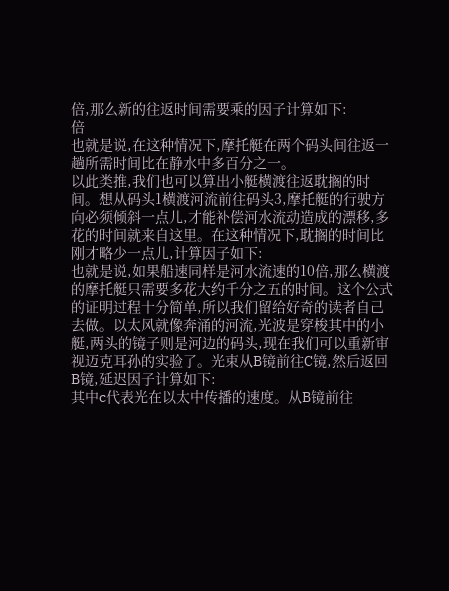倍,那么新的往返时间需要乘的因子计算如下:
倍
也就是说,在这种情况下,摩托艇在两个码头间往返一趟所需时间比在静水中多百分之一。
以此类推,我们也可以算出小艇横渡往返耽搁的时间。想从码头1横渡河流前往码头3,摩托艇的行驶方向必须倾斜一点儿,才能补偿河水流动造成的漂移,多花的时间就来自这里。在这种情况下,耽搁的时间比刚才略少一点儿,计算因子如下:
也就是说,如果船速同样是河水流速的10倍,那么横渡的摩托艇只需要多花大约千分之五的时间。这个公式的证明过程十分简单,所以我们留给好奇的读者自己去做。以太风就像奔涌的河流,光波是穿梭其中的小艇,两头的镜子则是河边的码头,现在我们可以重新审视迈克耳孙的实验了。光束从B镜前往C镜,然后返回B镜,延迟因子计算如下:
其中c代表光在以太中传播的速度。从B镜前往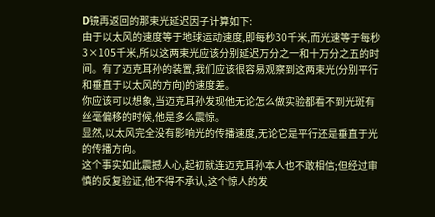D镜再返回的那束光延迟因子计算如下:
由于以太风的速度等于地球运动速度,即每秒30千米,而光速等于每秒3×105千米,所以这两束光应该分别延迟万分之一和十万分之五的时间。有了迈克耳孙的装置,我们应该很容易观察到这两束光(分别平行和垂直于以太风的方向)的速度差。
你应该可以想象,当迈克耳孙发现他无论怎么做实验都看不到光斑有丝毫偏移的时候,他是多么震惊。
显然,以太风完全没有影响光的传播速度,无论它是平行还是垂直于光的传播方向。
这个事实如此震撼人心,起初就连迈克耳孙本人也不敢相信;但经过审慎的反复验证,他不得不承认,这个惊人的发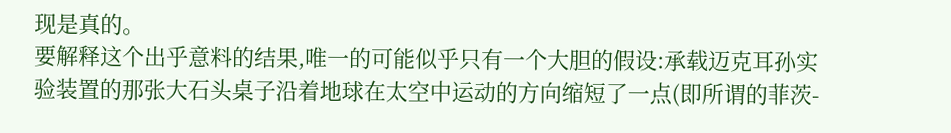现是真的。
要解释这个出乎意料的结果,唯一的可能似乎只有一个大胆的假设:承载迈克耳孙实验装置的那张大石头桌子沿着地球在太空中运动的方向缩短了一点(即所谓的菲茨-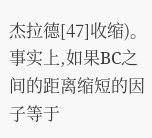杰拉德[47]收缩)。事实上,如果BC之间的距离缩短的因子等于